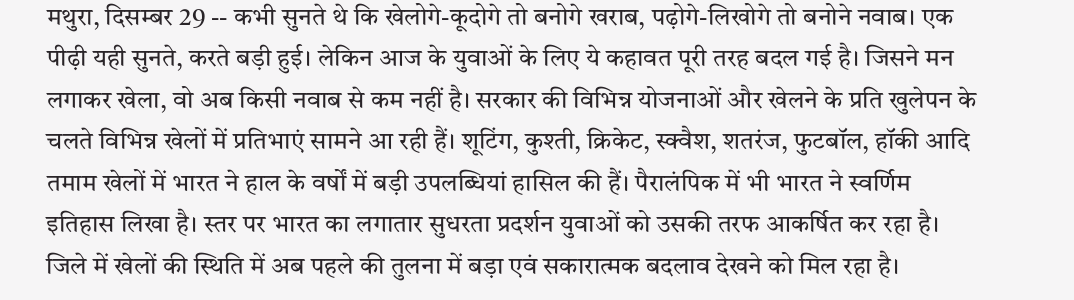मथुरा, दिसम्बर 29 -- कभी सुनते थे कि खेलोगे-कूदोगे तो बनोगे खराब, पढ़ोगे-लिखोगे तो बनोने नवाब। एक पीढ़ी यही सुनते, करते बड़ी हुई। लेकिन आज के युवाओं के लिए ये कहावत पूरी तरह बदल गई है। जिसने मन लगाकर खेला, वो अब किसी नवाब से कम नहीं है। सरकार की विभिन्न योजनाओं और खेलने के प्रति खुलेपन के चलते विभिन्न खेलों में प्रतिभाएं सामने आ रही हैं। शूटिंग, कुश्ती, क्रिकेट, स्क्वैश, शतरंज, फुटबॉल, हॉकी आदि तमाम खेलों में भारत ने हाल के वर्षों में बड़ी उपलब्धियां हासिल की हैं। पैरालंपिक में भी भारत ने स्वर्णिम इतिहास लिखा है। स्तर पर भारत का लगातार सुधरता प्रदर्शन युवाओं को उसकी तरफ आकर्षित कर रहा है। जिले में खेलों की स्थिति में अब पहले की तुलना में बड़ा एवं सकारात्मक बदलाव देखने को मिल रहा है।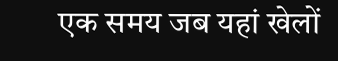एक समय जब यहां खेलों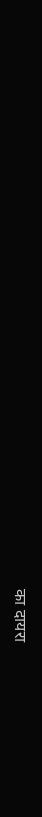का दायरा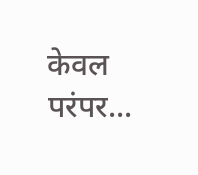केवल परंपर...